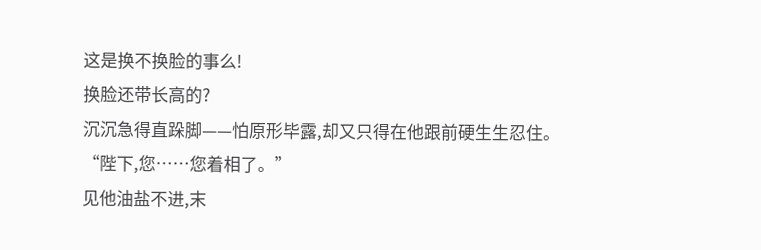这是换不换脸的事么!
换脸还带长高的?
沉沉急得直跺脚——怕原形毕露,却又只得在他跟前硬生生忍住。
“陛下,您……您着相了。”
见他油盐不进,末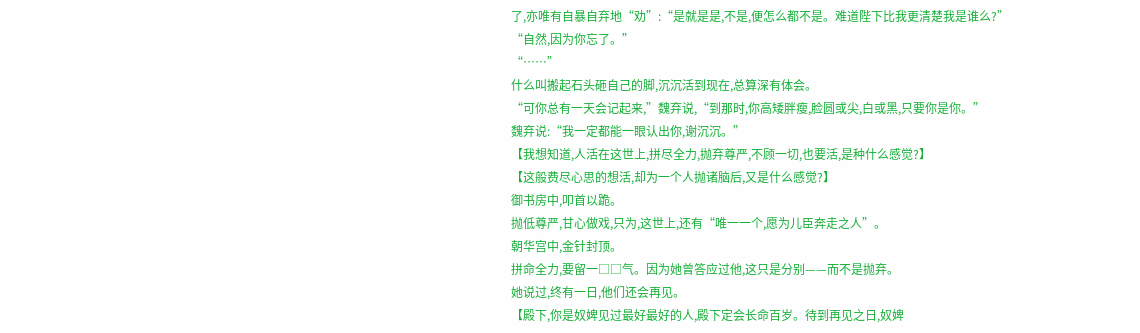了,亦唯有自暴自弃地“劝”:“是就是是,不是,便怎么都不是。难道陛下比我更清楚我是谁么?”
“自然,因为你忘了。”
“……”
什么叫搬起石头砸自己的脚,沉沉活到现在,总算深有体会。
“可你总有一天会记起来,”魏弃说,“到那时,你高矮胖瘦,脸圆或尖,白或黑,只要你是你。”
魏弃说:“我一定都能一眼认出你,谢沉沉。”
【我想知道,人活在这世上,拼尽全力,抛弃尊严,不顾一切,也要活,是种什么感觉?】
【这般费尽心思的想活,却为一个人抛诸脑后,又是什么感觉?】
御书房中,叩首以跪。
抛低尊严,甘心做戏,只为,这世上,还有“唯一一个,愿为儿臣奔走之人”。
朝华宫中,金针封顶。
拼命全力,要留一□□气。因为她曾答应过他,这只是分别——而不是抛弃。
她说过,终有一日,他们还会再见。
【殿下,你是奴婢见过最好最好的人,殿下定会长命百岁。待到再见之日,奴婢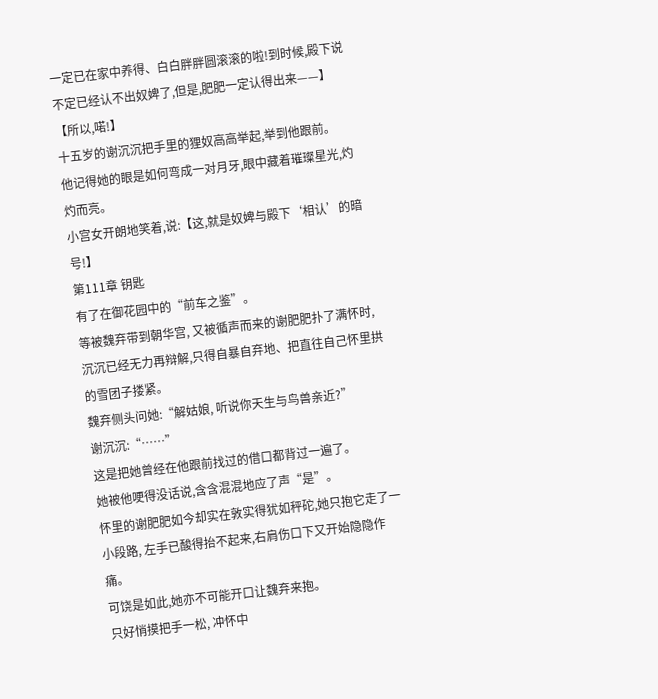一定已在家中养得、白白胖胖圆滚滚的啦!到时候,殿下说不定已经认不出奴婢了,但是,肥肥一定认得出来——】
【所以,喏!】
十五岁的谢沉沉把手里的狸奴高高举起,举到他跟前。
他记得她的眼是如何弯成一对月牙,眼中藏着璀璨星光,灼灼而亮。
小宫女开朗地笑着,说:【这,就是奴婢与殿下‘相认’的暗号!】
第111章 钥匙
有了在御花园中的“前车之鉴”。
等被魏弃带到朝华宫, 又被循声而来的谢肥肥扑了满怀时,沉沉已经无力再辩解,只得自暴自弃地、把直往自己怀里拱的雪团子搂紧。
魏弃侧头问她:“解姑娘, 听说你天生与鸟兽亲近?”
谢沉沉:“……”
这是把她曾经在他跟前找过的借口都背过一遍了。
她被他哽得没话说,含含混混地应了声“是”。
怀里的谢肥肥如今却实在敦实得犹如秤砣,她只抱它走了一小段路, 左手已酸得抬不起来,右肩伤口下又开始隐隐作痛。
可饶是如此,她亦不可能开口让魏弃来抱。
只好悄摸把手一松, 冲怀中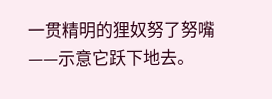一贯精明的狸奴努了努嘴——示意它跃下地去。